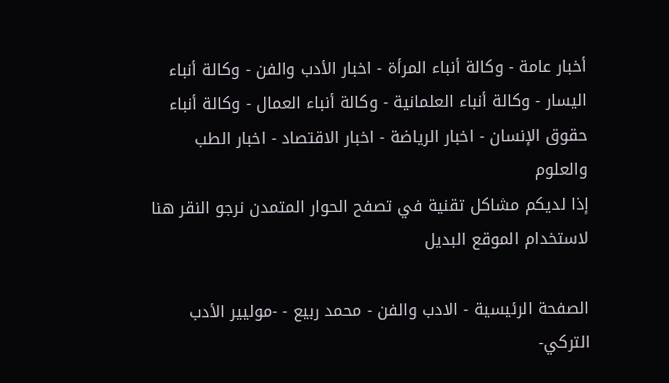أخبار عامة - وكالة أنباء المرأة - اخبار الأدب والفن - وكالة أنباء اليسار - وكالة أنباء العلمانية - وكالة أنباء العمال - وكالة أنباء حقوق الإنسان - اخبار الرياضة - اخبار الاقتصاد - اخبار الطب والعلوم
إذا لديكم مشاكل تقنية في تصفح الحوار المتمدن نرجو النقر هنا لاستخدام الموقع البديل

الصفحة الرئيسية - الادب والفن - محمد ربيع - -موليير الأدب التركي-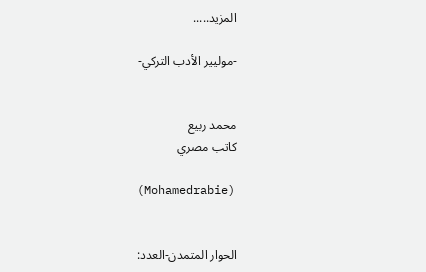المزيد.....

-موليير الأدب التركي-


محمد ربيع
كاتب مصري

(Mohamedrabie)


الحوار المتمدن-العدد: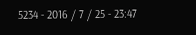5234 - 2016 / 7 / 25 - 23:47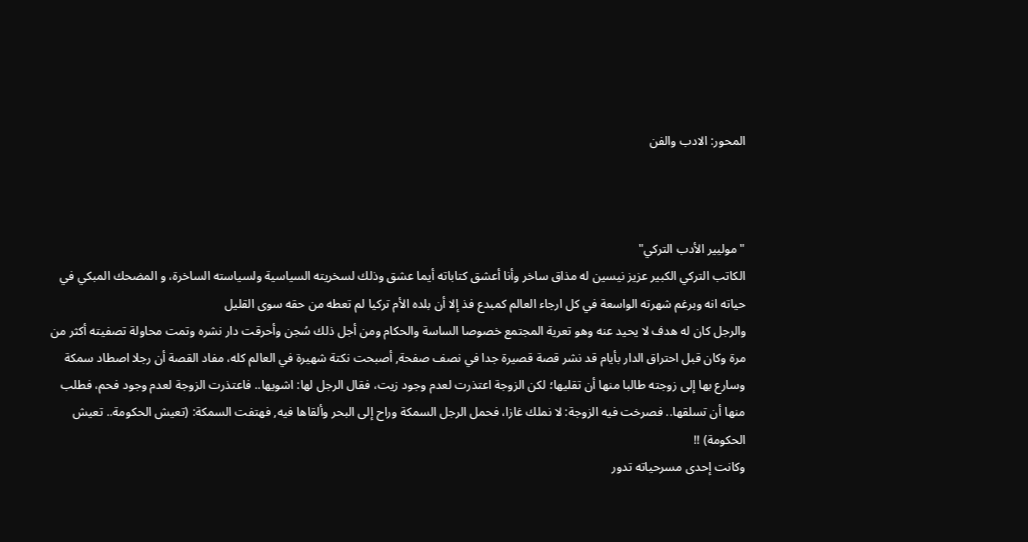المحور: الادب والفن



"موليير الأدب التركي"
الكاتب التركي الكبير عزيز نيسين له مذاق ساخر وأنا أعشق كتاباته أيما عشق وذلك لسخريته السياسية ولسياسته الساخرة، و المضحك المبكي في حياته انه وبرغم شهرته الواسعة في كل ارجاء العالم كمبدع فذ إلا أن بلده الأم تركيا لم تعطه من حقه سوى القليل
والرجل كان له هدف لا يحيد عنه وهو تعرية المجتمع خصوصا الساسة والحكام ومن أجل ذلك سُجن وأحرقت دار نشره وتمت محاولة تصفيته أكثر من مرة وكان قبل احتراق الدار بأيام قد نشر قصة قصيرة جدا في نصف صفحة, أصبحت نكتة شهيرة في العالم كله، مفاد القصة أن رجلا اصطاد سمكة وسارع بها إلى زوجته طالبا منها أن تقليها؛ لكن الزوجة اعتذرت لعدم وجود زيت، فقال الرجل لها: اشويها.. فاعتذرت الزوجة لعدم وجود فحم، فطلب منها أن تسلقها.. فصرخت فيه الزوجة: لا نملك غازا، فحمل الرجل السمكة وراح إلى البحر وألقاها فيه, فهتفت السمكة: (تعيش الحكومة.. تعيش الحكومة) !!
وكانت إحدى مسرحياته تدور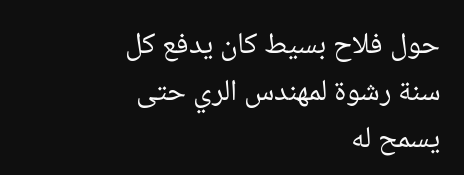حول فلاح بسيط كان يدفع كل سنة رشوة لمهندس الري حتى يسمح له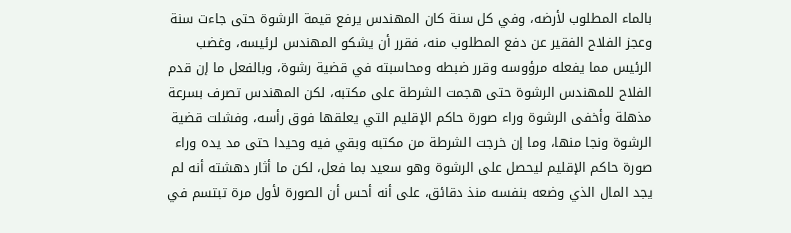بالماء المطلوب لأرضه، وفي كل سنة كان المهندس يرفع قيمة الرشوة حتى جاءت سنة وعجز الفلاح الفقير عن دفع المطلوب منه، فقرر أن يشكو المهندس لرئيسه، وغضب الرئيس مما يفعله مرؤوسه وقرر ضبطه ومحاسبته في قضية رشوة، وبالفعل ما إن قدم الفلاح للمهندس الرشوة حتى هجمت الشرطة على مكتبه، لكن المهندس تصرف بسرعة مذهلة وأخفى الرشوة وراء صورة حاكم الإقليم التي يعلقها فوق رأسه، وفشلت قضية الرشوة ونجا منها، وما إن خرجت الشرطة من مكتبه وبقي فيه وحيدا حتى مد يده وراء صورة حاكم الإقليم ليحصل على الرشوة وهو سعيد بما فعل، لكن ما أثار دهشته أنه لم يجد المال الذي وضعه بنفسه منذ دقائق، على أنه أحس أن الصورة لأول مرة تبتسم في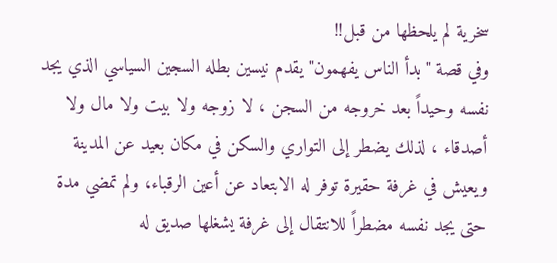سخرية لم يلحظها من قبل!!
وفي قصة "بدأ الناس يفهمون" يقدم نيسين بطله السجين السياسي الذي يجد نفسه وحيداً بعد خروجه من السجن ، لا زوجه ولا بيت ولا مال ولا أصدقاء ، لذلك يضطر إلى التواري والسكن في مكان بعيد عن المدينة ويعيش في غرفة حقيرة توفر له الابتعاد عن أعين الرقباء، ولم تمضي مدة حتى يجد نفسه مضطراً للانتقال إلى غرفة يشغلها صديق له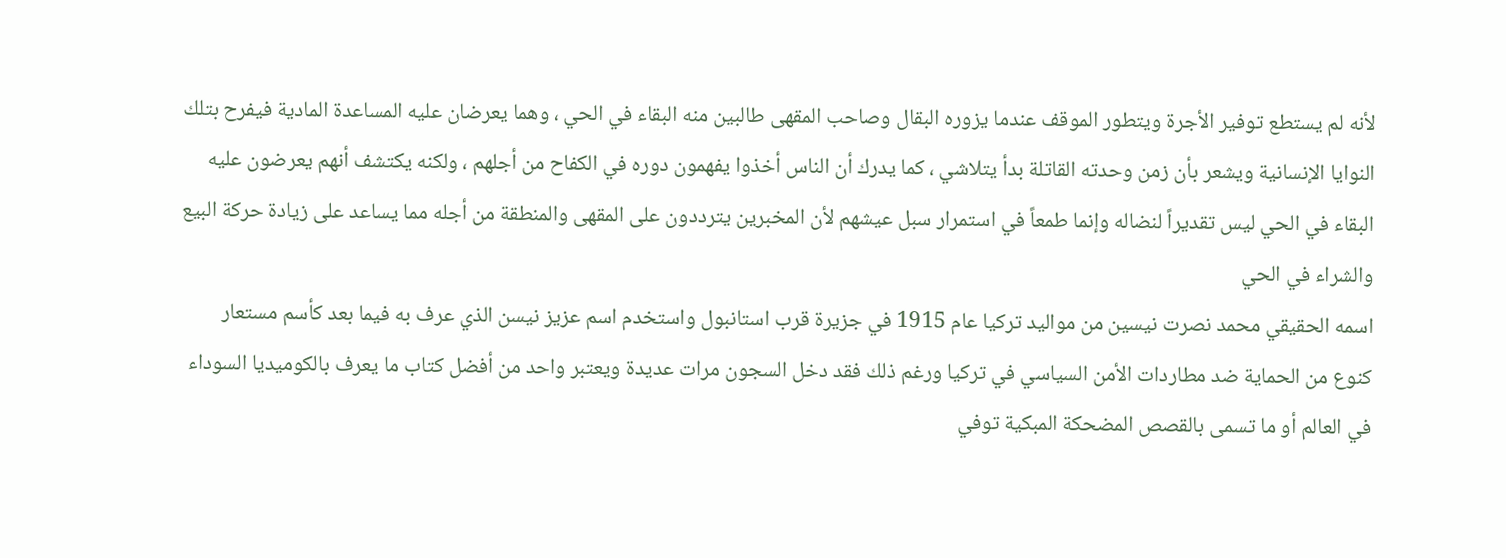لأنه لم يستطع توفير الأجرة ويتطور الموقف عندما يزوره البقال وصاحب المقهى طالبين منه البقاء في الحي ، وهما يعرضان عليه المساعدة المادية فيفرح بتلك النوايا الإنسانية ويشعر بأن زمن وحدته القاتلة بدأ يتلاشي ، كما يدرك أن الناس أخذوا يفهمون دوره في الكفاح من أجلهم ، ولكنه يكتشف أنهم يعرضون عليه البقاء في الحي ليس تقديراً لنضاله وإنما طمعاً في استمرار سبل عيشهم لأن المخبرين يترددون على المقهى والمنطقة من أجله مما يساعد على زيادة حركة البيع والشراء في الحي
اسمه الحقيقي محمد نصرت نيسين من مواليد تركيا عام 1915 في جزيرة قرب استانبول واستخدم اسم عزيز نيسن الذي عرف به فيما بعد كأسم مستعار كنوع من الحماية ضد مطاردات الأمن السياسي في تركيا ورغم ذلك فقد دخل السجون مرات عديدة ويعتبر واحد من أفضل كتاب ما يعرف بالكوميديا السوداء في العالم أو ما تسمى بالقصص المضحكة المبكية توفي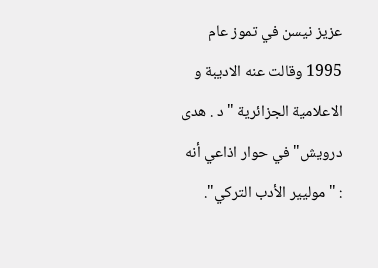عزيز نيسن في تموز عام 1995 وقالت عنه الاديبة و الاعلامية الجزائرية "د . هدى درويش" في حوار اذاعي أنه : "موليير الأدب التركي".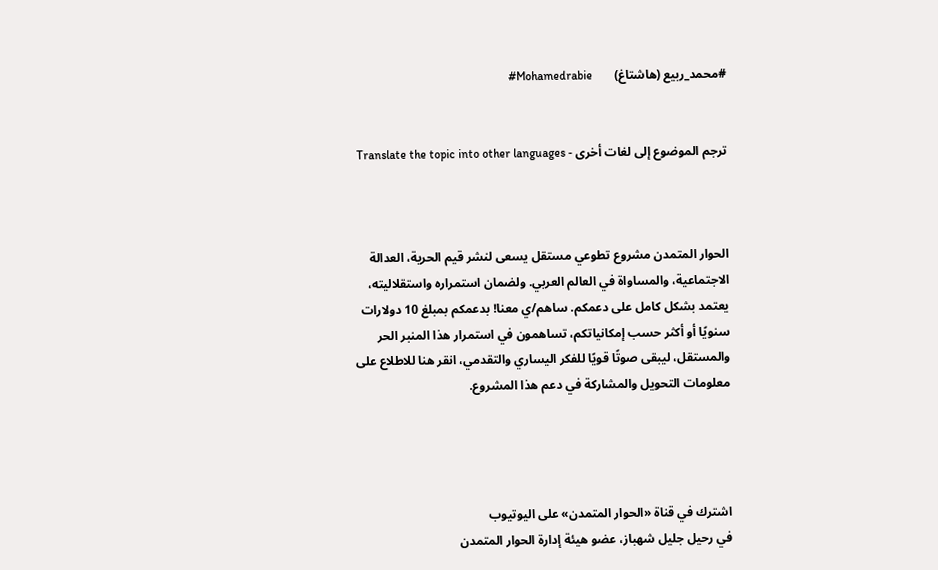#محمد_ربيع (هاشتاغ)       Mohamedrabie#


ترجم الموضوع إلى لغات أخرى - Translate the topic into other languages



الحوار المتمدن مشروع تطوعي مستقل يسعى لنشر قيم الحرية، العدالة الاجتماعية، والمساواة في العالم العربي. ولضمان استمراره واستقلاليته، يعتمد بشكل كامل على دعمكم. ساهم/ي معنا! بدعمكم بمبلغ 10 دولارات سنويًا أو أكثر حسب إمكانياتكم، تساهمون في استمرار هذا المنبر الحر والمستقل، ليبقى صوتًا قويًا للفكر اليساري والتقدمي، انقر هنا للاطلاع على معلومات التحويل والمشاركة في دعم هذا المشروع.




اشترك في قناة «الحوار المتمدن» على اليوتيوب
في رحيل جليل شهباز، عضو هيئة إدارة الحوار المتمدن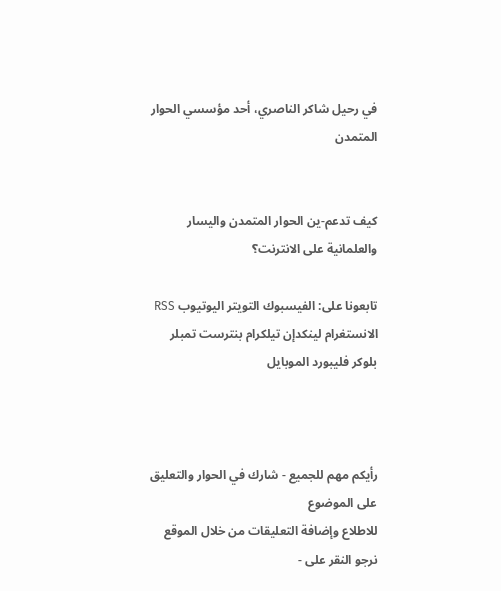في رحيل شاكر الناصري، أحد مؤسسي الحوار المتمدن


كيف تدعم-ين الحوار المتمدن واليسار والعلمانية على الانترنت؟

تابعونا على: الفيسبوك التويتر اليوتيوب RSS الانستغرام لينكدإن تيلكرام بنترست تمبلر بلوكر فليبورد الموبايل



رأيكم مهم للجميع - شارك في الحوار والتعليق على الموضوع
للاطلاع وإضافة التعليقات من خلال الموقع نرجو النقر على -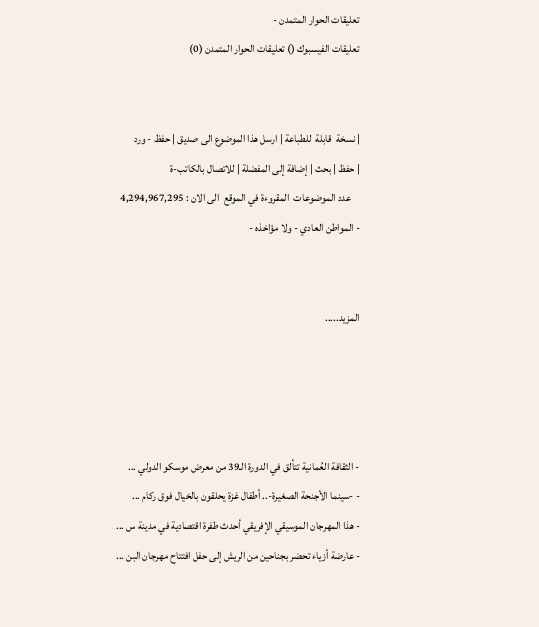تعليقات الحوار المتمدن -
تعليقات الفيسبوك () تعليقات الحوار المتمدن (0)


| نسخة  قابلة  للطباعة | ارسل هذا الموضوع الى صديق | حفظ - ورد
| حفظ | بحث | إضافة إلى المفضلة | للاتصال بالكاتب-ة
    عدد الموضوعات  المقروءة في الموقع  الى الان : 4,294,967,295
- المواطن العادي - ولا مؤاخذه -


المزيد.....




- الثقافة العُمانية تتألق في الدورة الـ39 من معرض موسكو الدولي ...
- -سينما الأجنحة الصغيرة-.. أطفال غزة يحلقون بالخيال فوق ركام ...
- هذا المهرجان الموسيقي الإفريقي أحدث طفرة اقتصادية في مدينة س ...
- عارضة أزياء تحضر بجناحين من الريش إلى حفل افتتاح مهرجان البن ...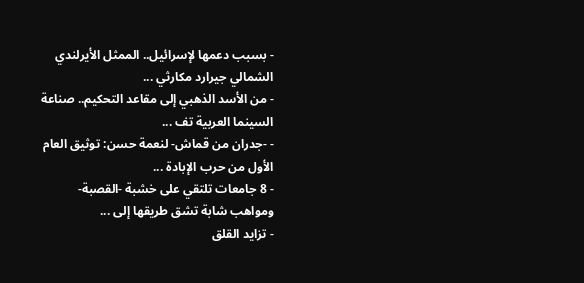- بسبب دعمها لإسرائيل.. الممثل الأيرلندي الشمالي جيرارد مكارثي ...
- من الأسد الذهبي إلى مقاعد التحكيم.. صناعة السينما العربية تف ...
- -جدران من قماش- لنعمة حسن: توثيق العام الأول من حرب الإبادة ...
- 8 جامعات تلتقي على خشبة -القصبة- ومواهب شابة تشق طريقها إلى ...
- تزايد القلق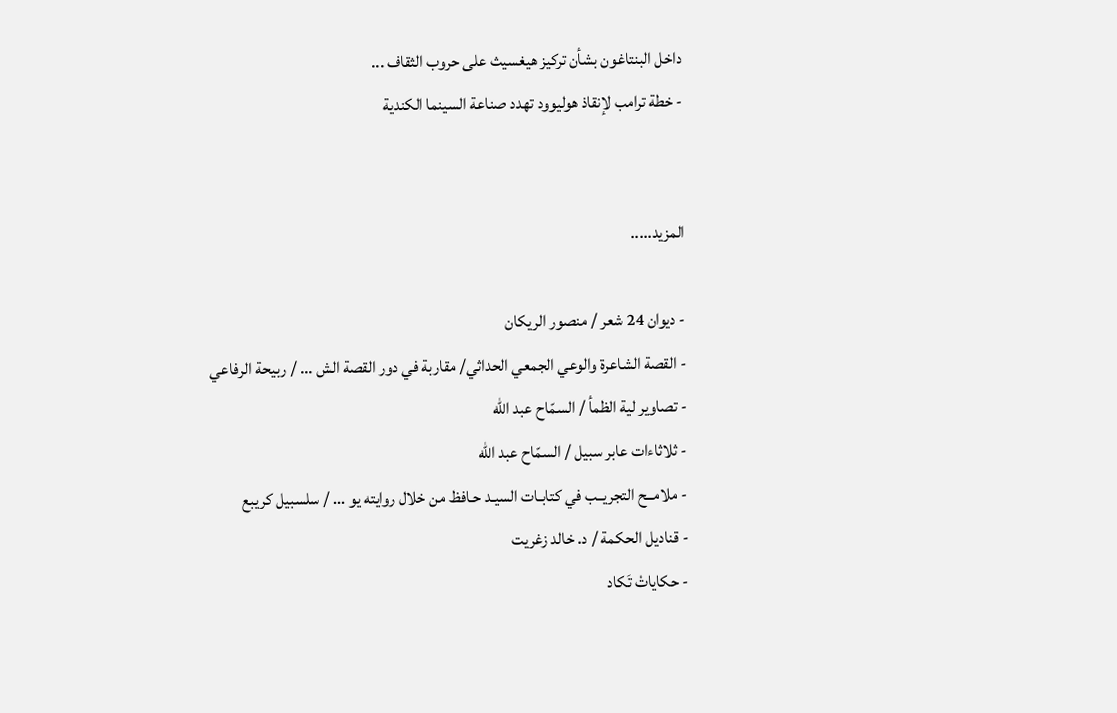داخل البنتاغون بشأن تركيز هيغسيث على حروب الثقاف ...
- خطة ترامب لإنقاذ هوليوود تهدد صناعة السينما الكندية


المزيد.....

- ديوان 24 شعر / منصور الريكان
- القصة الشاعرة والوعي الجمعي الحداثي/ مقاربة في دور القصة الش ... / ربيحة الرفاعي
- تصاوير لية الظمأ / السمّاح عبد الله
- ثلاثاءات عابر سبيل / السمّاح عبد الله
- ملامــح التجريــب في كتابـات السيـد حـافظ من خلال روايته يو ... / سلسبيل كريبع
- قناديل الحكمة / د. خالد زغريت
- حكاياتْ تَكاد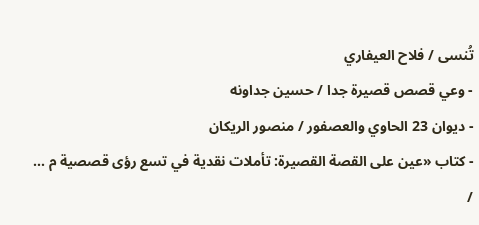تُنسى / فلاح العيفاري
- وعي قصص قصيرة جدا / حسين جداونه
- ديوان 23 الحاوي والعصفور / منصور الريكان
- كتاب «عين على القصة القصيرة: تأملات نقدية في تسع رؤى قصصية م ... /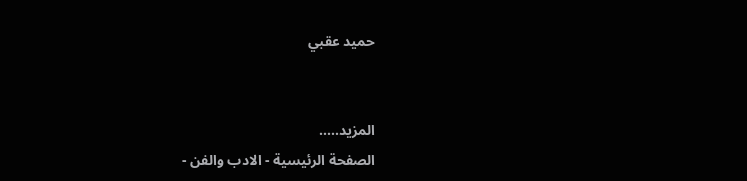حميد عقبي


المزيد.....
الصفحة الرئيسية - الادب والفن -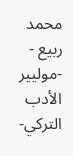محمد ربيع - -موليير الأدب التركي-